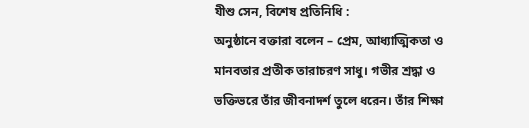যীশু সেন, বিশেষ প্রতিনিধি :
অনুষ্ঠানে বক্তারা বলেন – প্রেম, আধ্যাত্মিকতা ও মানবতার প্রতীক তারাচরণ সাধু। গভীর শ্রদ্ধা ও ভক্তিভরে তাঁর জীবনাদর্শ তুলে ধরেন। তাঁর শিক্ষা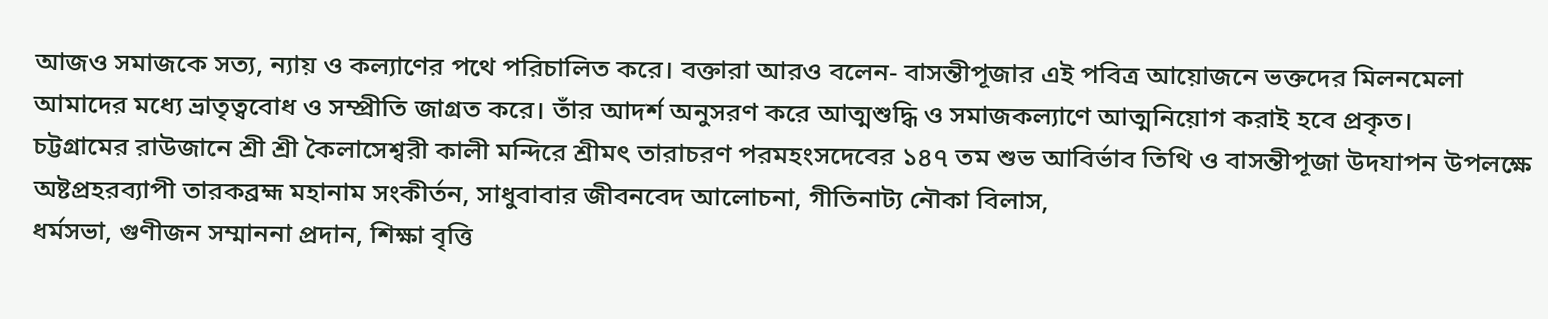আজও সমাজকে সত্য, ন্যায় ও কল্যাণের পথে পরিচালিত করে। বক্তারা আরও বলেন- বাসন্তীপূজার এই পবিত্র আয়োজনে ভক্তদের মিলনমেলা আমাদের মধ্যে ভ্রাতৃত্ববোধ ও সম্প্রীতি জাগ্রত করে। তাঁর আদর্শ অনুসরণ করে আত্মশুদ্ধি ও সমাজকল্যাণে আত্মনিয়োগ করাই হবে প্রকৃত।
চট্টগ্রামের রাউজানে শ্রী শ্রী কৈলাসেশ্বরী কালী মন্দিরে শ্রীমৎ তারাচরণ পরমহংসদেবের ১৪৭ তম শুভ আবির্ভাব তিথি ও বাসন্তীপূজা উদযাপন উপলক্ষে অষ্টপ্রহরব্যাপী তারকব্রহ্ম মহানাম সংকীর্তন, সাধুবাবার জীবনবেদ আলোচনা, গীতিনাট্য নৌকা বিলাস,
ধর্মসভা, গুণীজন সম্মাননা প্রদান, শিক্ষা বৃত্তি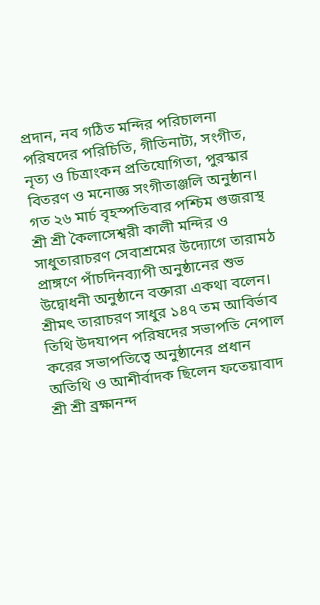প্রদান, নব গঠিত মন্দির পরিচালনা পরিষদের পরিচিতি, গীতিনাট্য, সংগীত, নৃত্য ও চিত্রাংকন প্রতিযোগিতা, পুরস্কার বিতরণ ও মনোজ্ঞ সংগীতাঞ্জলি অনুষ্ঠান। গত ২৬ মার্চ বৃহস্পতিবার পশ্চিম গুজরাস্থ শ্রী শ্রী কৈলাসেশ্বরী কালী মন্দির ও সাধুতারাচরণ সেবাশ্রমের উদ্যোগে তারামঠ প্রাঙ্গণে পাঁচদিনব্যাপী অনুষ্ঠানের শুভ উদ্বোধনী অনুষ্ঠানে বক্তারা একথা বলেন।
শ্রীমৎ তারাচরণ সাধুর ১৪৭ তম আবির্ভাব তিথি উদযাপন পরিষদের সভাপতি নেপাল করের সভাপতিত্বে অনুষ্ঠানের প্রধান অতিথি ও আশীর্বাদক ছিলেন ফতেয়াবাদ শ্রী শ্রী ব্রক্ষানন্দ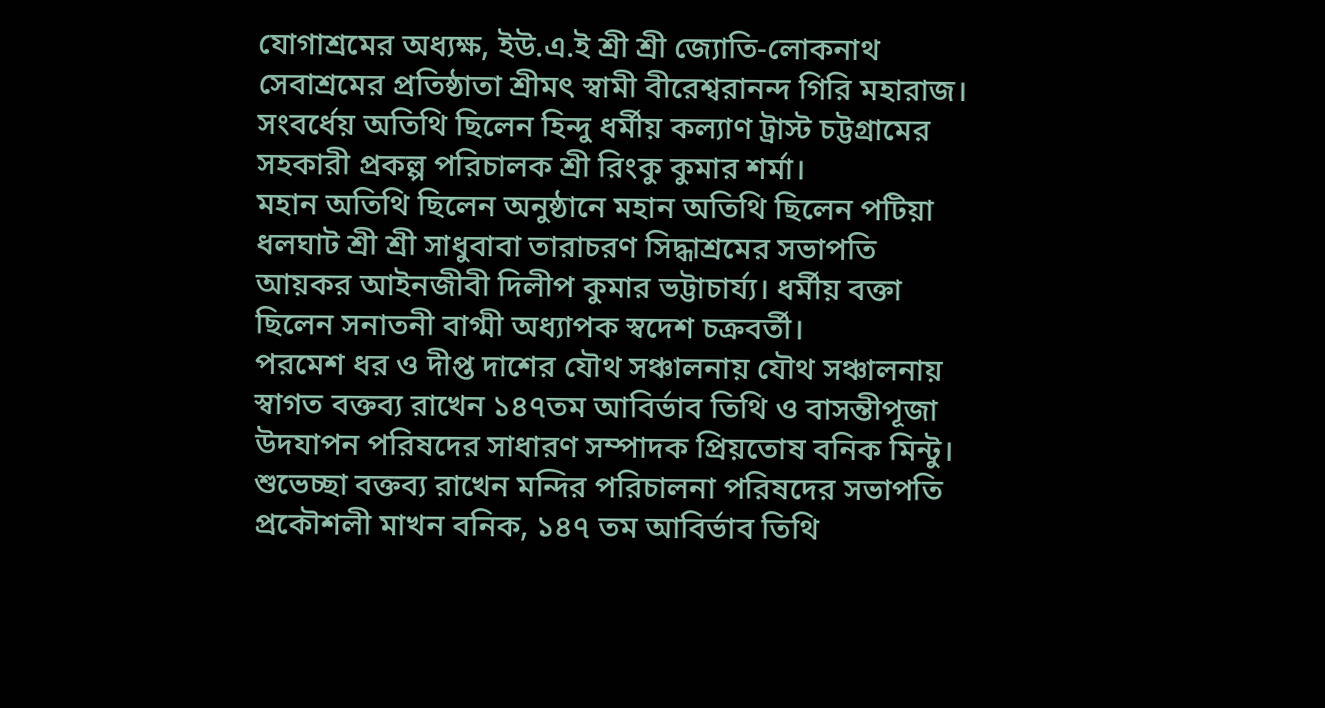যোগাশ্রমের অধ্যক্ষ, ইউ.এ.ই শ্রী শ্রী জ্যোতি-লোকনাথ সেবাশ্রমের প্রতিষ্ঠাতা শ্রীমৎ স্বামী বীরেশ্বরানন্দ গিরি মহারাজ।
সংবর্ধেয় অতিথি ছিলেন হিন্দু ধর্মীয় কল্যাণ ট্রাস্ট চট্টগ্রামের সহকারী প্রকল্প পরিচালক শ্রী রিংকু কুমার শর্মা।
মহান অতিথি ছিলেন অনুষ্ঠানে মহান অতিথি ছিলেন পটিয়া ধলঘাট শ্রী শ্রী সাধুবাবা তারাচরণ সিদ্ধাশ্রমের সভাপতি আয়কর আইনজীবী দিলীপ কুমার ভট্টাচার্য্য। ধর্মীয় বক্তা ছিলেন সনাতনী বাগ্মী অধ্যাপক স্বদেশ চক্রবর্তী।
পরমেশ ধর ও দীপ্ত দাশের যৌথ সঞ্চালনায় যৌথ সঞ্চালনায় স্বাগত বক্তব্য রাখেন ১৪৭তম আবির্ভাব তিথি ও বাসন্তীপূজা উদযাপন পরিষদের সাধারণ সম্পাদক প্রিয়তোষ বনিক মিন্টু। শুভেচ্ছা বক্তব্য রাখেন মন্দির পরিচালনা পরিষদের সভাপতি প্রকৌশলী মাখন বনিক, ১৪৭ তম আবির্ভাব তিথি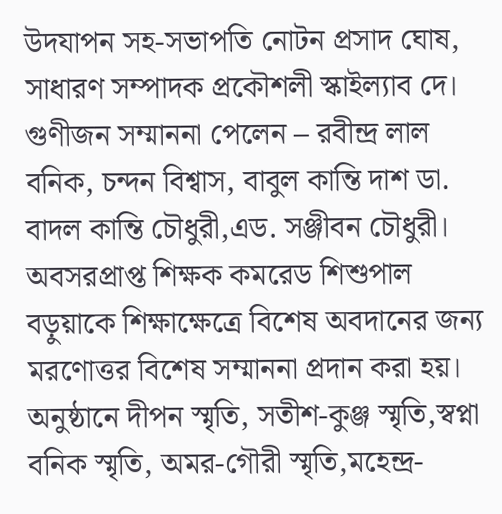উদযাপন সহ-সভাপতি নোটন প্রসাদ ঘোষ, সাধারণ সম্পাদক প্রকৌশলী স্কাইল্যাব দে।
গুণীজন সম্মাননা পেলেন – রবীন্দ্র লাল বনিক, চন্দন বিশ্বাস, বাবুল কান্তি দাশ ডা. বাদল কান্তি চৌধুরী,এড. সঞ্জীবন চৌধুরী। অবসরপ্রাপ্ত শিক্ষক কমরেড শিশুপাল বড়ুয়াকে শিক্ষাক্ষেত্রে বিশেষ অবদানের জন্য মরণোত্তর বিশেষ সম্মাননা প্রদান করা হয়।
অনুষ্ঠানে দীপন স্মৃতি, সতীশ-কুঞ্জ স্মৃতি,স্বপ্না বনিক স্মৃতি, অমর-গৌরী স্মৃতি,মহেন্দ্র-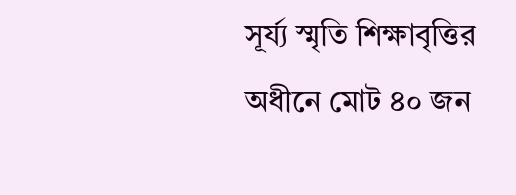সূর্য্য স্মৃতি শিক্ষাবৃত্তির অধীনে মোট ৪০ জন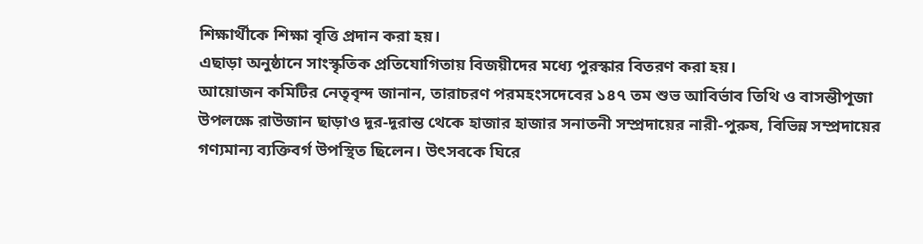শিক্ষার্থীকে শিক্ষা বৃত্তি প্রদান করা হয়।
এছাড়া অনুষ্ঠানে সাংস্কৃতিক প্রতিযোগিতায় বিজয়ীদের মধ্যে পুরস্কার বিতরণ করা হয়।
আয়োজন কমিটির নেতৃবৃন্দ জানান, তারাচরণ পরমহংসদেবের ১৪৭ তম শুভ আবির্ভাব তিথি ও বাসন্তীপূজা উপলক্ষে রাউজান ছাড়াও দূর-দূরান্ত থেকে হাজার হাজার সনাতনী সম্প্রদায়ের নারী-পুরুষ, বিভিন্ন সম্প্রদায়ের গণ্যমান্য ব্যক্তিবর্গ উপস্থিত ছিলেন। উৎসবকে ঘিরে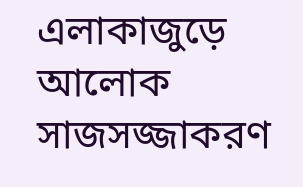এলাকাজুড়ে আলোক সাজসজ্জাকরণ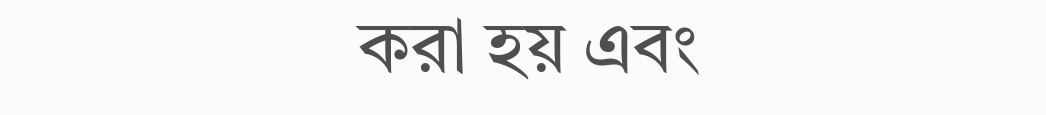করা হয় এবং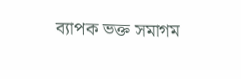ব্যাপক ভক্ত সমাগম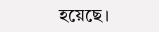হয়েছে।